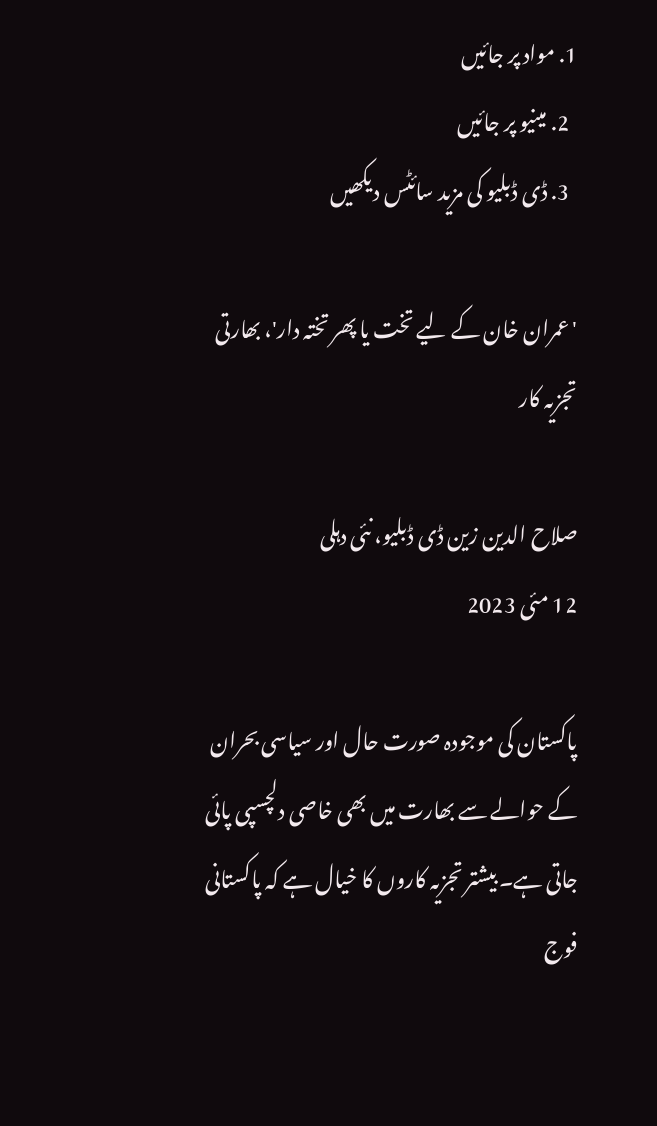1. مواد پر جائیں
  2. مینیو پر جائیں
  3. ڈی ڈبلیو کی مزید سائٹس دیکھیں

'عمران خان کے لیے تخت یا پھر تختہ دار'، بھارتی تجزیہ کار

صلاح الدین زین ڈی ڈبلیو، نئی دہلی
12 مئی 2023

پاکستان کی موجودہ صورت حال اور سیاسی بحران کے حوالے سے بھارت میں بھی خاصی دلچسپی پائی جاتی ہے۔ بیشتر تجزیہ کاروں کا خیال ہے کہ پاکستانی فوج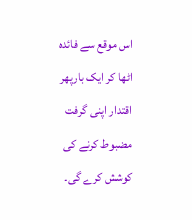اس موقع سے فائدہ اٹھا کر ایک بارپھر اقتدار اپنی گرفت مضبوط کرنے کی کوشش کرے گی۔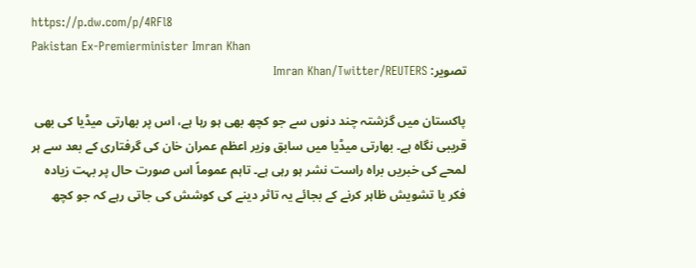https://p.dw.com/p/4RFl8
Pakistan Ex-Premierminister Imran Khan
تصویر: Imran Khan/Twitter/REUTERS

پاکستان میں گزشتہ چند دنوں سے جو کچھ بھی ہو رہا ہے، اس پر بھارتی میڈیا کی بھی قریبی نگاہ ہے۔ بھارتی میڈیا میں سابق وزیر اعظم عمران خان کی گرفتاری کے بعد سے ہر لمحے کی خبریں براہ راست نشر ہو رہی ہے۔ تاہم عموماً اس صورت حال پر بہت زیادہ فکر یا تشویش ظاہر کرنے کے بجائے یہ تاثر دینے کی کوشش کی جاتی رہے کہ جو کچھ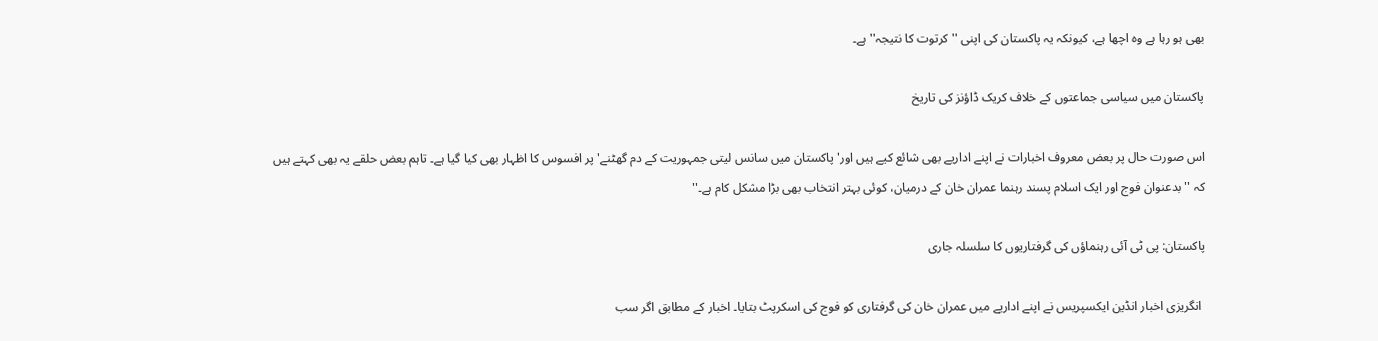بھی ہو رہا ہے وہ اچھا ہے، کیونکہ یہ پاکستان کی اپنی ''کرتوت کا نتیجہ'' ہے۔

پاکستان میں سیاسی جماعتوں کے خلاف کریک ڈاؤنز کی تاریخ

اس صورت حال پر بعض معروف اخبارات نے اپنے اداریے بھی شائع کیے ہیں اور' پاکستان میں سانس لیتی جمہوریت کے دم گھٹنے' پر افسوس کا اظہار بھی کیا گیا ہے۔ تاہم بعض حلقے یہ بھی کہتے ہیں کہ ''بدعنوان فوج اور ایک اسلام پسند رہنما عمران خان کے درمیان، کوئی بہتر انتخاب بھی بڑا مشکل کام ہے۔''

پاکستان: پی ٹی آئی رہنماؤں کی گرفتاریوں کا سلسلہ جاری

 انگریزی اخبار انڈین ایکسپریس نے اپنے اداریے میں عمران خان کی گرفتاری کو فوج کی اسکرپٹ بتایا۔ اخبار کے مطابق اگر سب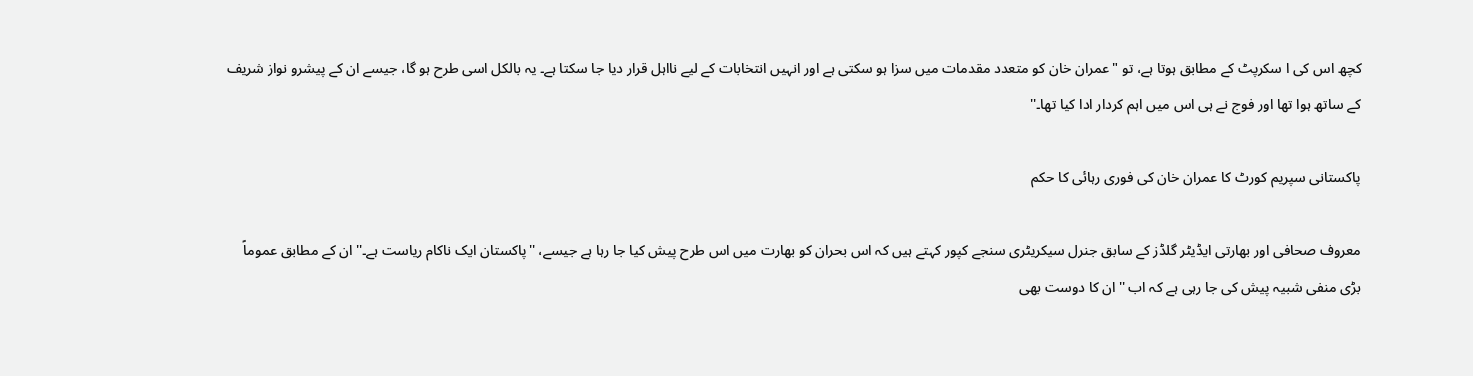کچھ اس کی ا سکرپٹ کے مطابق ہوتا ہے، تو "عمران خان کو متعدد مقدمات میں سزا ہو سکتی ہے اور انہیں انتخابات کے لیے نااہل قرار دیا جا سکتا ہے۔ یہ بالکل اسی طرح ہو گا، جیسے ان کے پیشرو نواز شریف کے ساتھ ہوا تھا اور فوج نے ہی اس میں اہم کردار ادا کیا تھا۔''

پاکستانی سپریم کورٹ کا عمران خان کی فوری رہائی کا حکم

معروف صحافی اور بھارتی ایڈیٹر گلڈز کے سابق جنرل سیکریٹری سنجے کپور کہتے ہیں کہ اس بحران کو بھارت میں اس طرح پیش کیا جا رہا ہے جیسے، ''پاکستان ایک ناکام ریاست ہے۔'' ان کے مطابق عموماً بڑی منفی شبیہ پیش کی جا رہی ہے کہ اب ''ان کا دوست بھی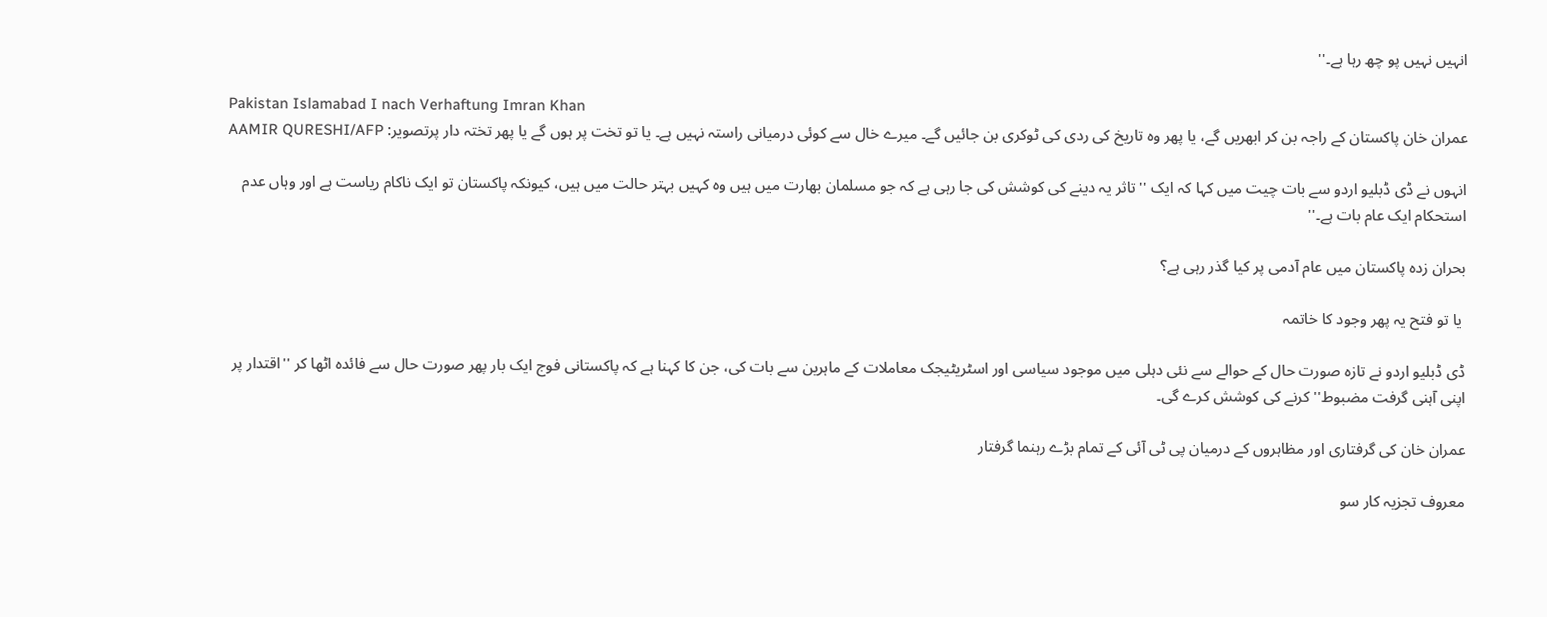انہیں نہیں پو چھ رہا ہے۔''

Pakistan Islamabad I nach Verhaftung Imran Khan
عمران خان پاکستان کے راجہ بن کر ابھریں گے، یا پھر وہ تاریخ کی ردی کی ٹوکری بن جائیں گے۔ میرے خال سے کوئی درمیانی راستہ نہیں ہے۔ یا تو تخت پر ہوں گے یا پھر تختہ دار پرتصویر: AAMIR QURESHI/AFP

انہوں نے ڈی ڈبلیو اردو سے بات چیت میں کہا کہ ایک ''تاثر یہ دینے کی کوشش کی جا رہی ہے کہ جو مسلمان بھارت میں ہیں وہ کہیں بہتر حالت میں ہیں، کیونکہ پاکستان تو ایک ناکام ریاست ہے اور وہاں عدم استحکام ایک عام بات ہے۔''

بحران زدہ پاکستان میں عام آدمی پر کیا گذر رہی ہے؟

 یا تو فتح یہ پھر وجود کا خاتمہ

ڈی ڈبلیو اردو نے تازہ صورت حال کے حوالے سے نئی دہلی میں موجود سیاسی اور اسٹریٹیجک معاملات کے ماہرین سے بات کی، جن کا کہنا ہے کہ پاکستانی فوج ایک بار پھر صورت حال سے فائدہ اٹھا کر ''اقتدار پر اپنی آہنی گرفت مضبوط'' کرنے کی کوشش کرے گی۔

عمران خان کی گرفتاری اور مظاہروں کے درمیان پی ٹی آئی کے تمام بڑے رہنما گرفتار

معروف تجزیہ کار سو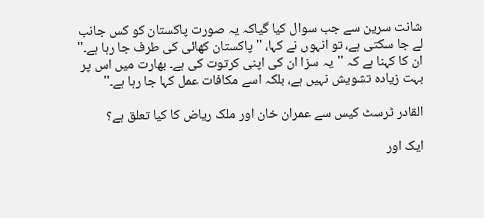شانت سرین سے جب سوال کیا گیاکہ یہ صورت پاکستان کو کس جانب لے جا سکتی ہے، تو انہوں نے کہا، '' پاکستان کھائی کی طرف جا رہا ہے۔''  ان کا کہنا ہے کہ ''یہ سزا ان کی اپنی کرتوت کی ہے۔ بھارت میں اس پر بہت زیادہ تشویش نہیں ہے، بلکہ اسے مکافات عمل کہا جا رہا ہے۔''

القادر ٹرسٹ کیس سے عمران خان اور ملک ریاض کا کیا تعلق ہے؟

ایک اور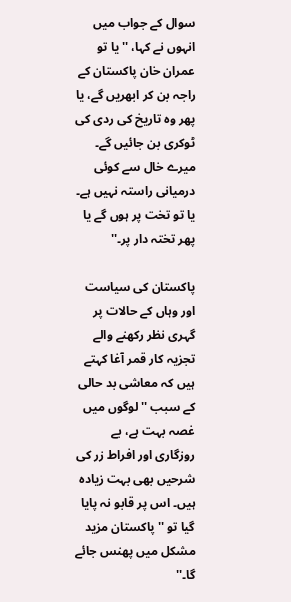سوال کے جواب میں انہوں نے کہا، ''یا تو عمران خان پاکستان کے راجہ بن کر ابھریں گے، یا پھر وہ تاریخ کی ردی کی ٹوکری بن جائیں گے۔ میرے خال سے کوئی درمیانی راستہ نہیں ہے۔ یا تو تخت پر ہوں گے یا پھر تختہ دار پر۔''

پاکستان کی سیاست اور وہاں کے حالات پر گہری نظر رکھنے والے تجزیہ کار قمر آغا کہتے ہیں کہ معاشی بد حالی کے سبب ''لوگوں میں غصہ بہت ہے، بے روزگاری اور افراط زر کی شرحیں بھی بہت زیادہ ہیں۔ اس پر قابو نہ پایا گیا تو ''پاکستان مزید مشکل میں پھنس جائے گا۔''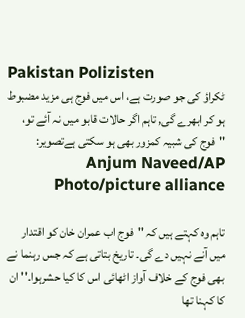Pakistan Polizisten
ٹکراؤ کی جو صورت ہے، اس میں فوج ہی مزید مضبوط ہو کر ابھرے گی, تاہم اگر حالات قابو میں نہ آئے تو، ''فوج کی شبیہ کمزور بھی ہو سکتی ہےتصویر: Anjum Naveed/AP Photo/picture alliance

تاہم وہ کہتے ہیں کہ ''فوج اب عمران خان کو اقتدار میں آنے نہیں دے گی۔ تاریخ بتاتی ہے کہ جس رہنما نے بھی فوج کے خلاف آواز اٹھائی اس کا کیا حشرہوا۔'' ان کا کہنا تھا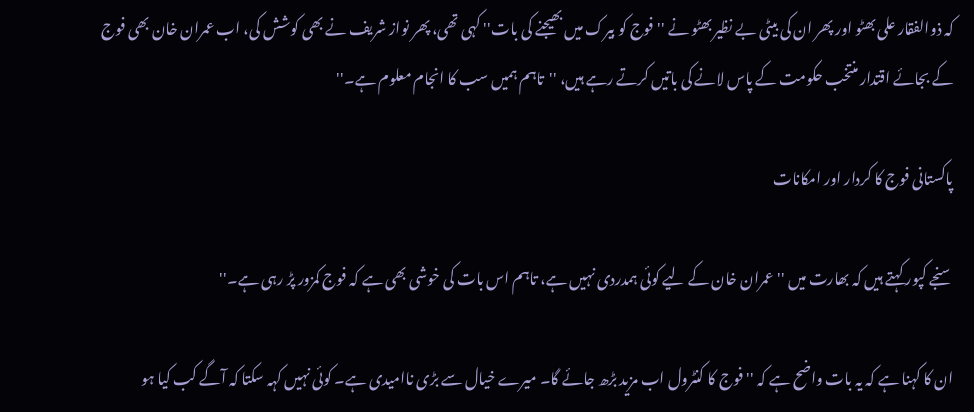کہ ذوالفقار علی بھٹو اور پھر ان کی بیٹی بے نظیر بھٹو نے ''فوج کو بیرک میں بھیجنے کی بات'' کہی تھی، پھر نواز شریف نے بھی کوشش کی، اب عمران خان بھی فوج کے بجائے اقتدار منتخب حکومت کے پاس لانے کی باتیں کرتے رہے ہیں، ''تاہم ہمیں سب کا انجام معلوم ہے۔''

پاکستانی فوج کا کردار اور امکانات

سنجے کپور کہتے ہیں کہ بھارت میں ''عمران خان کے لیے کوئی ہمدردی نہیں ہے، تاہم اس بات کی خوشی بھی ہے کہ فوج کمزور پڑ رہی ہے۔''

ان کا کہنا ہے کہ یہ بات واضح ہے کہ ''فوج کا کنٹرول اب مزید بڑھ جائے گا۔ میرے خیال سے بڑی ناامیدی ہے۔ کوئی نہیں کہہ سکتا کہ آگے کب کیا ہو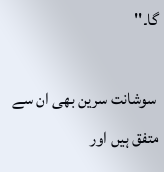گا۔''

 سوشانت سرین بھی ان سے متفق ہیں اور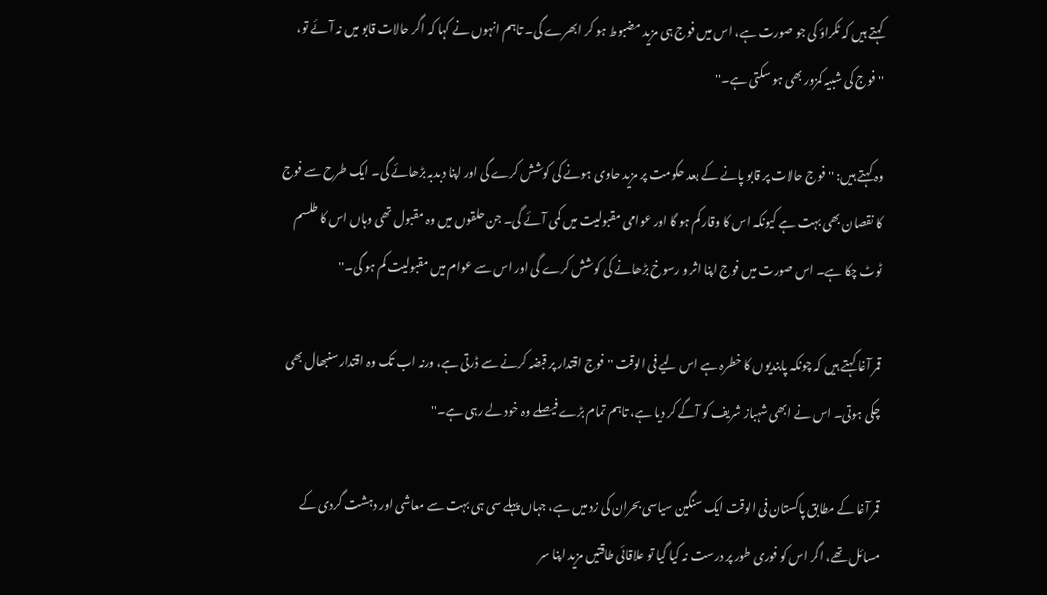کہتے ہیں کہ ٹکراؤ کی جو صورت ہے، اس میں فوج ہی مزید مضبوط ہو کر ابھرے گی۔ تاہم انہوں نے کہا کہ اگر حالات قابو میں نہ آئے تو، ''فوج کی شبیہ کمزور بھی ہو سکتی ہے۔''

وہ کہتے ہیں: ''فوج حالات پر قابو پانے کے بعد حکومت پر مزید حاوی ہونے کی کوشش کرے گی اور اپنا دبدبہ بڑھائے گی۔ ایک طرح سے فوج کا نقصان بھی بہت ہے کیونکہ اس کا وقار کم ہو گا اور عوامی مقبولیت میں کمی آئے گی۔ جن حلقوں میں وہ مقبول تھی وہاں اس کا طلسم ٹوٹ چکا ہے۔ اس صورت میں فوج اپنا اثر و رسوخ بڑھانے کی کوشش کرے گی اور اس سے عوام میں مقبولیت کم ہو گی۔''

قمر آغا کہتے ہیں کہ چونکہ پابندیوں کا خطرہ ہے اس لیے فی الوقت ''فوج اقتدار پر قبضہ کرنے سے ڈرتی ہے، ورنہ اب تک وہ اقتدار سنبھال بھی چکی ہوتی۔ اس نے ابھی شہباز شریف کو آگے کر دیا ہے، تاہم تمام بڑے فیصلے وہ خود لے رہی ہے۔''

قمر آغا کے مطابق پاکستان فی الوقت ایک سنگین سیاسی بحران کی زد میں ہے، جہاں پہلے سی ہی بہت سے معاشی اور دہشت گردی کے مسائل تھے، اگر اس کو فوری طور پر درست نہ کیا گیا تو علاقائی طاقتیں مزید اپنا سر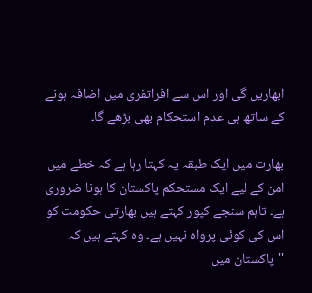ابھاریں گی اور اس سے افراتفری میں اضافہ ہونے کے ساتھ ہی عدم استحکام بھی بڑھے گا۔

بھارت میں ایک طبقہ یہ کہتا رہا ہے کہ خطے میں امن کے لیے ایک مستحکم پاکستان کا ہونا ضروری ہے۔ تاہم سنجے کپور کہتے ہیں بھارتی حکومت کو اس کی کوئی پرواہ نہیں ہے۔ وہ کہتے ہیں کہ ''پاکستان میں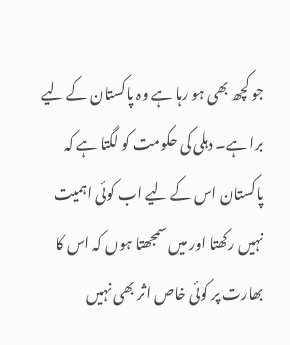جو کچھ بھی ہو رہا ہے وہ پاکستان کے لیے برا ہے۔ دہلی کی حکومت کو لگتا ہے کہ پاکستان اس کے لیے اب کوئی اہمیت نہیں رکھتا اور میں سمجھتا ہوں کہ اس کا بھارت پر کوئی خاص اثر بھی نہیں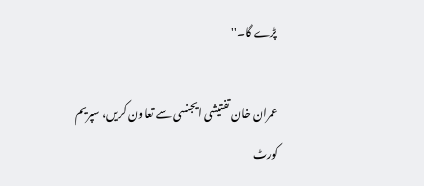پڑے گا۔''

عمران خان تفتیشی ایجنسی سے تعاون کریں، سپریم کورٹ